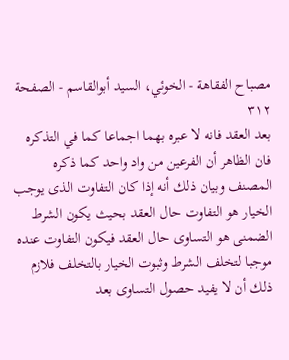مصباح الفقاهة - الخوئي، السيد أبوالقاسم - الصفحة ٣١٢
بعد العقد فانه لا عبره بهما اجماعا كما في التذكره فان الظاهر أن الفرعين من واد واحد كما ذكره المصنف وبيان ذلك أنه إذا كان التفاوت الذى يوجب الخيار هو التفاوت حال العقد بحيث يكون الشرط الضمنى هو التساوى حال العقد فيكون التفاوت عنده موجبا لتخلف الشرط وثبوت الخيار بالتخلف فلازم ذلك أن لا يفيد حصول التساوى بعد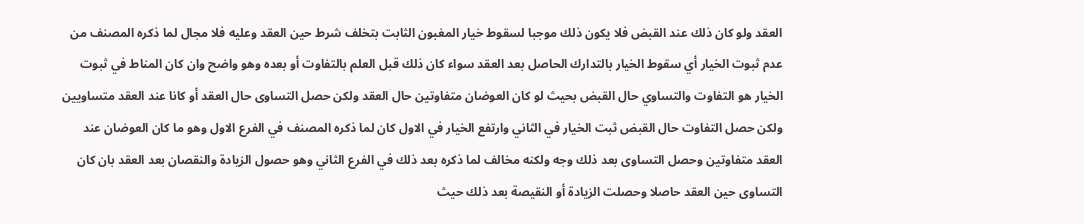العقد ولو كان ذلك عند القبض فلا يكون ذلك موجبا لسقوط خيار المغبون الثابت بتخلف شرط حين العقد وعليه فلا مجال لما ذكره المصنف من عدم ثبوت الخيار أي سقوط الخيار بالتدارك الحاصل بعد العقد سواء كان ذلك قبل العلم بالتفاوت أو بعده وهو واضح وان كان المناط في ثبوت الخيار هو التفاوت والتساوي حال القبض بحيث لو كان العوضان متفاوتين حال العقد ولكن حصل التساوى حال العقد أو كانا عند العقد متساويين ولكن حصل التفاوت حال القبض ثبت الخيار في الثاني وارتفع الخيار في الاول كان لما ذكره المصنف في الفرع الاول وهو ما كان العوضان عند العقد متفاوتين وحصل التساوى بعد ذلك وجه ولكنه مخالف لما ذكره بعد ذلك في الفرع الثاني وهو حصول الزيادة والنقصان بعد العقد بان كان التساوى حين العقد حاصلا وحصلت الزيادة أو النقيصة بعد ذلك حيث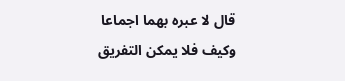قال لا عبره بهما اجماعا وكيف فلا يمكن التفريق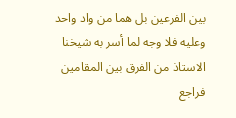بين الفرعين بل هما من واد واحد وعليه فلا وجه لما أسر به شيخنا الاستاذ من الفرق بين المقامين فراجع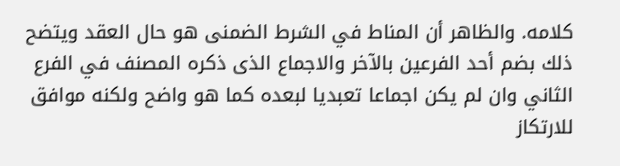كلامه. والظاهر أن المناط في الشرط الضمنى هو حال العقد ويتضح ذلك بضم أحد الفرعين بالآخر والاجماع الذى ذكره المصنف في الفرع الثاني وان لم يكن اجماعا تعبديا لبعده كما هو واضح ولكنه موافق للارتكاز